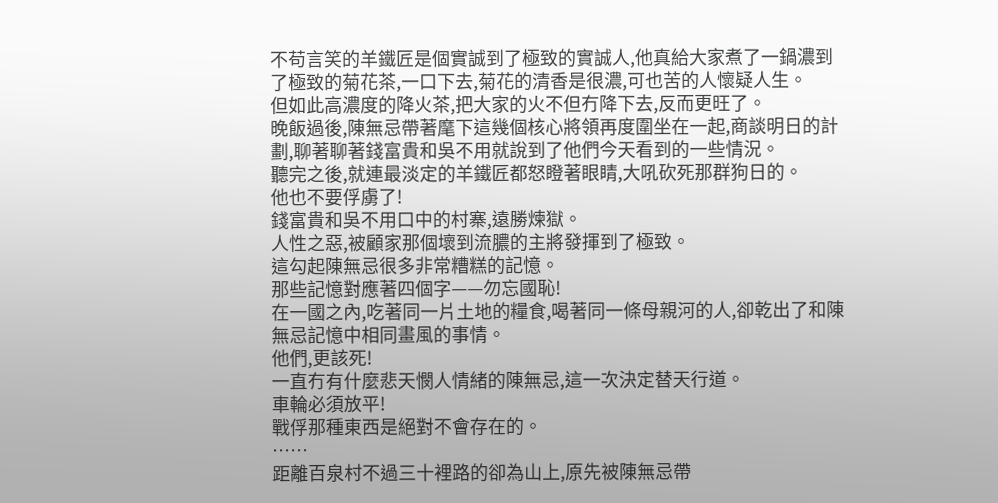不苟言笑的羊鐵匠是個實誠到了極致的實誠人,他真給大家煮了一鍋濃到了極致的菊花茶,一口下去,菊花的清香是很濃,可也苦的人懷疑人生。
但如此高濃度的降火茶,把大家的火不但冇降下去,反而更旺了。
晚飯過後,陳無忌帶著麾下這幾個核心將領再度圍坐在一起,商談明日的計劃,聊著聊著錢富貴和吳不用就說到了他們今天看到的一些情況。
聽完之後,就連最淡定的羊鐵匠都怒瞪著眼睛,大吼砍死那群狗日的。
他也不要俘虜了!
錢富貴和吳不用口中的村寨,遠勝煉獄。
人性之惡,被顧家那個壞到流膿的主將發揮到了極致。
這勾起陳無忌很多非常糟糕的記憶。
那些記憶對應著四個字——勿忘國恥!
在一國之內,吃著同一片土地的糧食,喝著同一條母親河的人,卻乾出了和陳無忌記憶中相同畫風的事情。
他們,更該死!
一直冇有什麼悲天憫人情緒的陳無忌,這一次決定替天行道。
車輪必須放平!
戰俘那種東西是絕對不會存在的。
……
距離百泉村不過三十裡路的卻為山上,原先被陳無忌帶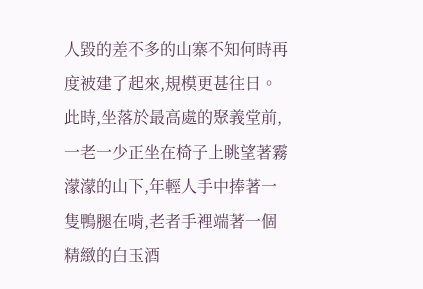人毀的差不多的山寨不知何時再度被建了起來,規模更甚往日。
此時,坐落於最高處的聚義堂前,一老一少正坐在椅子上眺望著霧濛濛的山下,年輕人手中捧著一隻鴨腿在啃,老者手裡端著一個精緻的白玉酒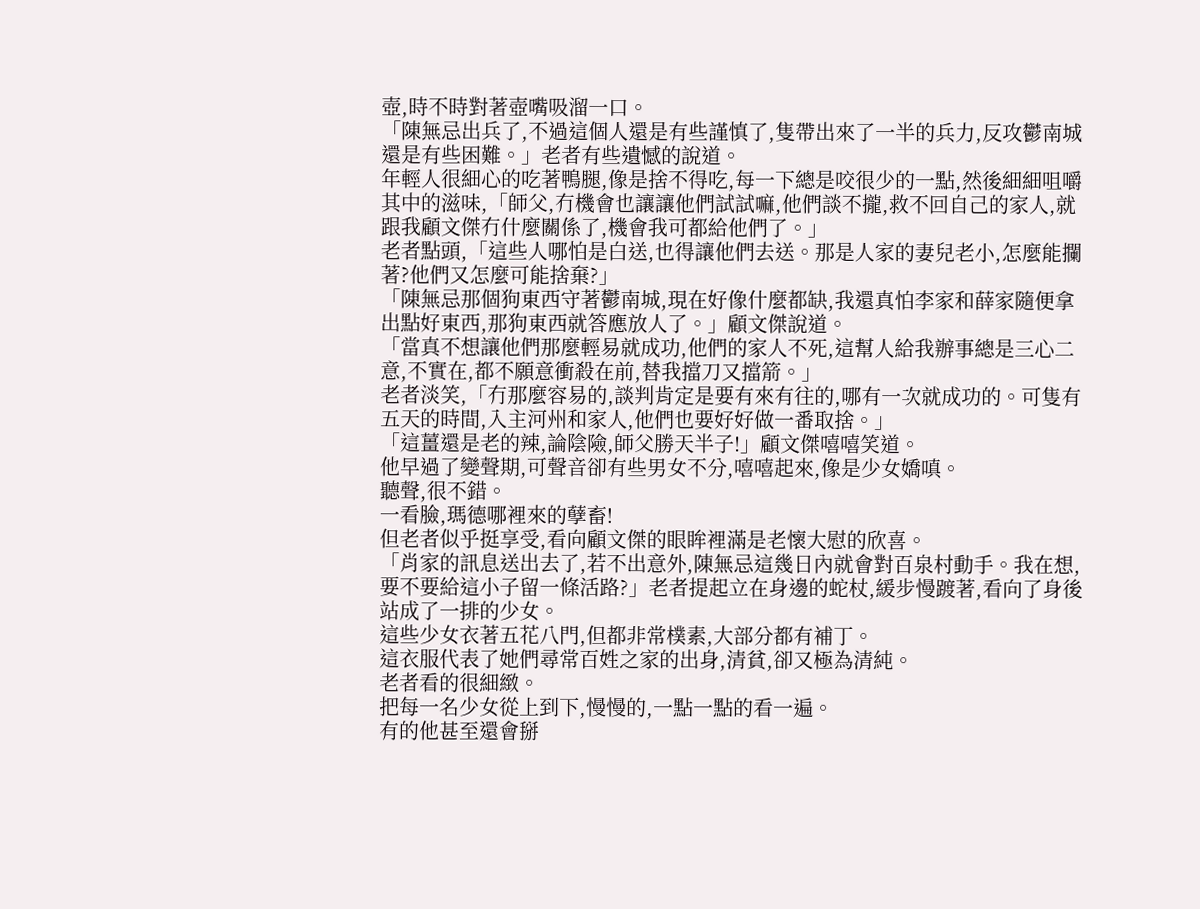壺,時不時對著壺嘴吸溜一口。
「陳無忌出兵了,不過這個人還是有些謹慎了,隻帶出來了一半的兵力,反攻鬱南城還是有些困難。」老者有些遺憾的說道。
年輕人很細心的吃著鴨腿,像是捨不得吃,每一下總是咬很少的一點,然後細細咀嚼其中的滋味,「師父,冇機會也讓讓他們試試嘛,他們談不攏,救不回自己的家人,就跟我顧文傑冇什麼關係了,機會我可都給他們了。」
老者點頭,「這些人哪怕是白送,也得讓他們去送。那是人家的妻兒老小,怎麼能攔著?他們又怎麼可能捨棄?」
「陳無忌那個狗東西守著鬱南城,現在好像什麼都缺,我還真怕李家和薛家隨便拿出點好東西,那狗東西就答應放人了。」顧文傑說道。
「當真不想讓他們那麼輕易就成功,他們的家人不死,這幫人給我辦事總是三心二意,不實在,都不願意衝殺在前,替我擋刀又擋箭。」
老者淡笑,「冇那麼容易的,談判肯定是要有來有往的,哪有一次就成功的。可隻有五天的時間,入主河州和家人,他們也要好好做一番取捨。」
「這薑還是老的辣,論陰險,師父勝天半子!」顧文傑嘻嘻笑道。
他早過了變聲期,可聲音卻有些男女不分,嘻嘻起來,像是少女嬌嗔。
聽聲,很不錯。
一看臉,瑪德哪裡來的孽畜!
但老者似乎挺享受,看向顧文傑的眼眸裡滿是老懷大慰的欣喜。
「肖家的訊息送出去了,若不出意外,陳無忌這幾日內就會對百泉村動手。我在想,要不要給這小子留一條活路?」老者提起立在身邊的蛇杖,緩步慢踱著,看向了身後站成了一排的少女。
這些少女衣著五花八門,但都非常樸素,大部分都有補丁。
這衣服代表了她們尋常百姓之家的出身,清貧,卻又極為清純。
老者看的很細緻。
把每一名少女從上到下,慢慢的,一點一點的看一遍。
有的他甚至還會掰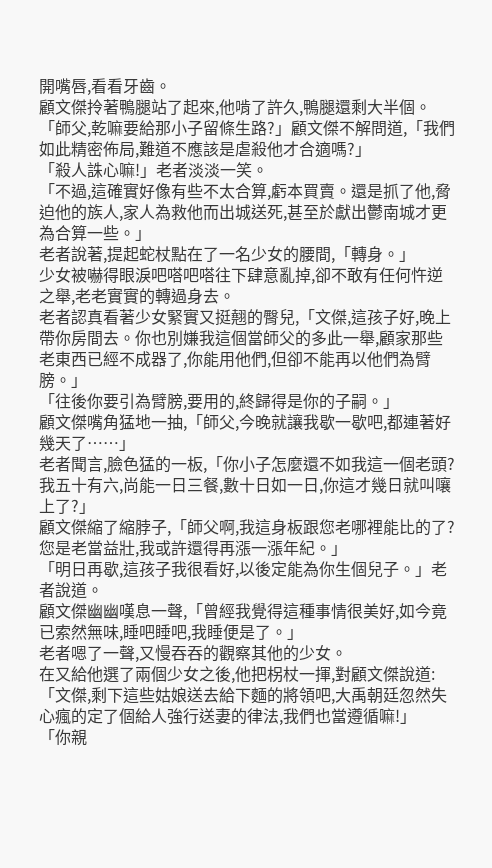開嘴唇,看看牙齒。
顧文傑拎著鴨腿站了起來,他啃了許久,鴨腿還剩大半個。
「師父,乾嘛要給那小子留條生路?」顧文傑不解問道,「我們如此精密佈局,難道不應該是虐殺他才合適嗎?」
「殺人誅心嘛!」老者淡淡一笑。
「不過,這確實好像有些不太合算,虧本買賣。還是抓了他,脅迫他的族人,家人為救他而出城送死,甚至於獻出鬱南城才更為合算一些。」
老者說著,提起蛇杖點在了一名少女的腰間,「轉身。」
少女被嚇得眼淚吧嗒吧嗒往下肆意亂掉,卻不敢有任何忤逆之舉,老老實實的轉過身去。
老者認真看著少女緊實又挺翹的臀兒,「文傑,這孩子好,晚上帶你房間去。你也別嫌我這個當師父的多此一舉,顧家那些老東西已經不成器了,你能用他們,但卻不能再以他們為臂膀。」
「往後你要引為臂膀,要用的,終歸得是你的子嗣。」
顧文傑嘴角猛地一抽,「師父,今晚就讓我歇一歇吧,都連著好幾天了……」
老者聞言,臉色猛的一板,「你小子怎麼還不如我這一個老頭?我五十有六,尚能一日三餐,數十日如一日,你這才幾日就叫嚷上了?」
顧文傑縮了縮脖子,「師父啊,我這身板跟您老哪裡能比的了?您是老當益壯,我或許還得再漲一漲年紀。」
「明日再歇,這孩子我很看好,以後定能為你生個兒子。」老者說道。
顧文傑幽幽嘆息一聲,「曾經我覺得這種事情很美好,如今竟已索然無味,睡吧睡吧,我睡便是了。」
老者嗯了一聲,又慢吞吞的觀察其他的少女。
在又給他選了兩個少女之後,他把柺杖一揮,對顧文傑說道:「文傑,剩下這些姑娘送去給下麵的將領吧,大禹朝廷忽然失心瘋的定了個給人強行送妻的律法,我們也當遵循嘛!」
「你親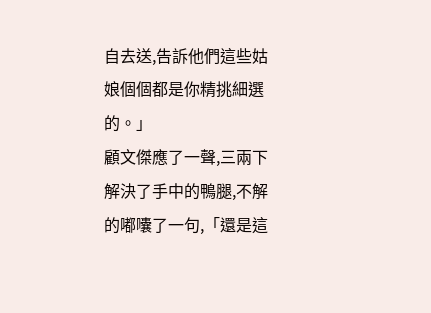自去送,告訴他們這些姑娘個個都是你精挑細選的。」
顧文傑應了一聲,三兩下解決了手中的鴨腿,不解的嘟囔了一句,「還是這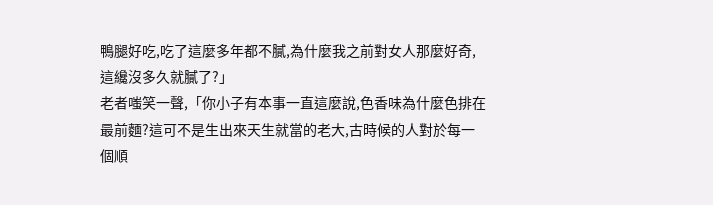鴨腿好吃,吃了這麼多年都不膩,為什麼我之前對女人那麼好奇,這纔沒多久就膩了?」
老者嗤笑一聲,「你小子有本事一直這麼說,色香味為什麼色排在最前麵?這可不是生出來天生就當的老大,古時候的人對於每一個順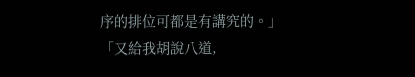序的排位可都是有講究的。」
「又給我胡說八道,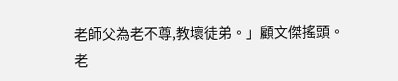老師父為老不尊,教壞徒弟。」顧文傑搖頭。
老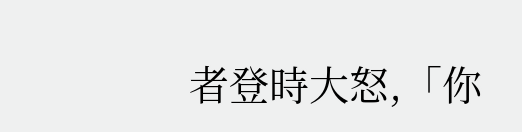者登時大怒,「你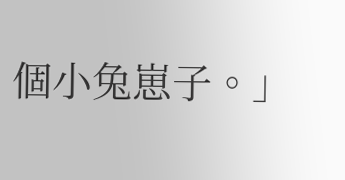個小兔崽子。」